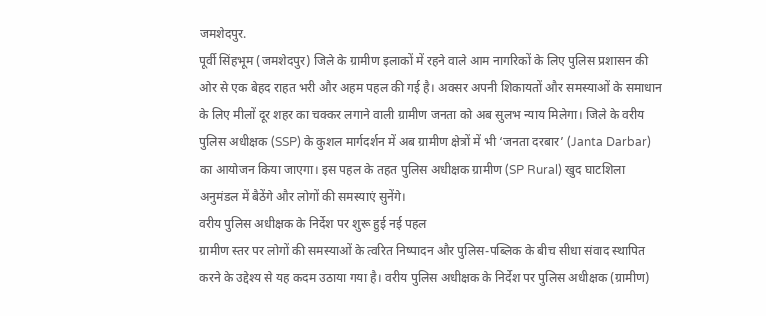जमशेदपुर.
पूर्वी सिंहभूम (जमशेदपुर) जिले के ग्रामीण इलाकों में रहने वाले आम नागरिकों के लिए पुलिस प्रशासन की ओर से एक बेहद राहत भरी और अहम पहल की गई है। अक्सर अपनी शिकायतों और समस्याओं के समाधान के लिए मीलों दूर शहर का चक्कर लगाने वाली ग्रामीण जनता को अब सुलभ न्याय मिलेगा। जिले के वरीय पुलिस अधीक्षक (SSP) के कुशल मार्गदर्शन में अब ग्रामीण क्षेत्रों में भी ‘जनता दरबार’ (Janta Darbar) का आयोजन किया जाएगा। इस पहल के तहत पुलिस अधीक्षक ग्रामीण (SP Rural) खुद घाटशिला अनुमंडल में बैठेंगे और लोगों की समस्याएं सुनेंगे।
वरीय पुलिस अधीक्षक के निर्देश पर शुरू हुई नई पहल
ग्रामीण स्तर पर लोगों की समस्याओं के त्वरित निष्पादन और पुलिस-पब्लिक के बीच सीधा संवाद स्थापित करने के उद्देश्य से यह कदम उठाया गया है। वरीय पुलिस अधीक्षक के निर्देश पर पुलिस अधीक्षक (ग्रामीण)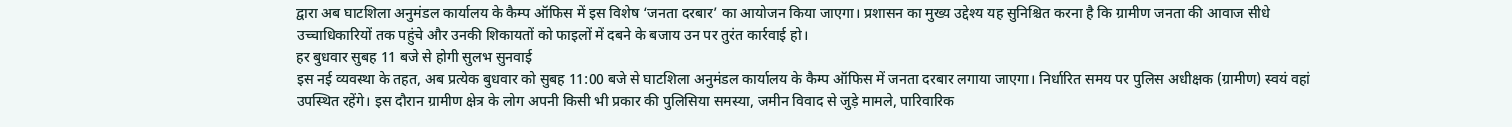द्वारा अब घाटशिला अनुमंडल कार्यालय के कैम्प ऑफिस में इस विशेष ‘जनता दरबार’ का आयोजन किया जाएगा। प्रशासन का मुख्य उद्देश्य यह सुनिश्चित करना है कि ग्रामीण जनता की आवाज सीधे उच्चाधिकारियों तक पहुंचे और उनकी शिकायतों को फाइलों में दबने के बजाय उन पर तुरंत कार्रवाई हो।
हर बुधवार सुबह 11 बजे से होगी सुलभ सुनवाई
इस नई व्यवस्था के तहत, अब प्रत्येक बुधवार को सुबह 11:00 बजे से घाटशिला अनुमंडल कार्यालय के कैम्प ऑफिस में जनता दरबार लगाया जाएगा। निर्धारित समय पर पुलिस अधीक्षक (ग्रामीण) स्वयं वहां उपस्थित रहेंगे। इस दौरान ग्रामीण क्षेत्र के लोग अपनी किसी भी प्रकार की पुलिसिया समस्या, जमीन विवाद से जुड़े मामले, पारिवारिक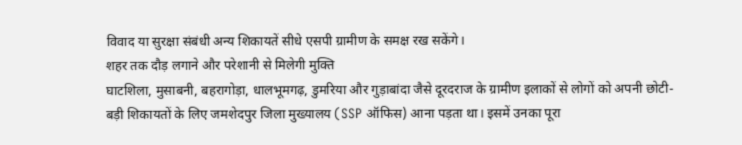विवाद या सुरक्षा संबंधी अन्य शिकायतें सीधे एसपी ग्रामीण के समक्ष रख सकेंगे।
शहर तक दौड़ लगाने और परेशानी से मिलेगी मुक्ति
घाटशिला, मुसाबनी, बहरागोड़ा, धालभूमगढ़, डुमरिया और गुड़ाबांदा जैसे दूरदराज के ग्रामीण इलाकों से लोगों को अपनी छोटी-बड़ी शिकायतों के लिए जमशेदपुर जिला मुख्यालय (SSP ऑफिस) आना पड़ता था। इसमें उनका पूरा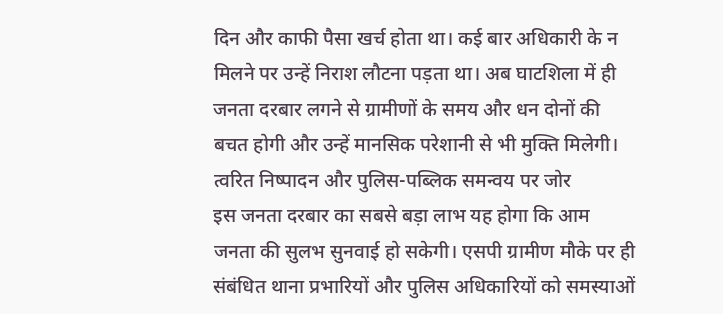दिन और काफी पैसा खर्च होता था। कई बार अधिकारी के न मिलने पर उन्हें निराश लौटना पड़ता था। अब घाटशिला में ही जनता दरबार लगने से ग्रामीणों के समय और धन दोनों की बचत होगी और उन्हें मानसिक परेशानी से भी मुक्ति मिलेगी।
त्वरित निष्पादन और पुलिस-पब्लिक समन्वय पर जोर
इस जनता दरबार का सबसे बड़ा लाभ यह होगा कि आम जनता की सुलभ सुनवाई हो सकेगी। एसपी ग्रामीण मौके पर ही संबंधित थाना प्रभारियों और पुलिस अधिकारियों को समस्याओं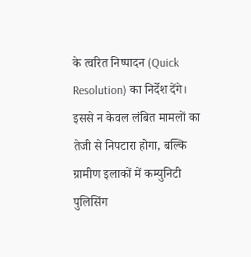के त्वरित निष्पादन (Quick Resolution) का निर्देश देंगे। इससे न केवल लंबित मामलों का तेजी से निपटारा होगा, बल्कि ग्रामीण इलाकों में कम्युनिटी पुलिसिंग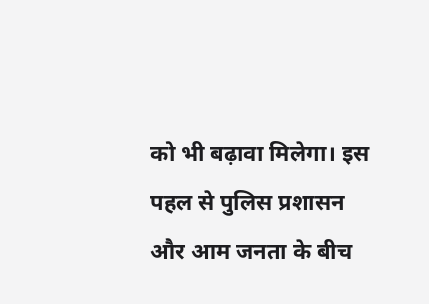को भी बढ़ावा मिलेगा। इस पहल से पुलिस प्रशासन और आम जनता के बीच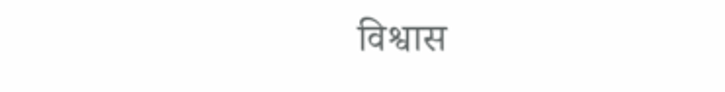विश्वास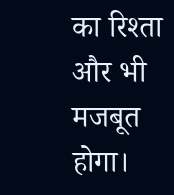का रिश्ता और भी मजबूत होगा।